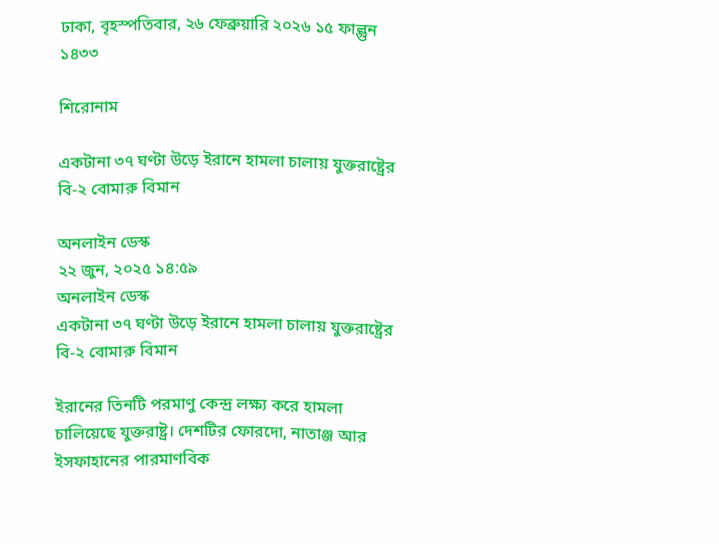ঢাকা, বৃহস্পতিবার, ২৬ ফেব্রুয়ারি ২০২৬ ১৫ ফাল্গুন ১৪৩৩

শিরোনাম

একটানা ৩৭ ঘণ্টা উড়ে ইরানে হামলা চালায় যুক্তরাষ্ট্রের বি-২ বোমারু বিমান

অনলাইন ডেস্ক
২২ জুন, ২০২৫ ১৪:৫৯
অনলাইন ডেস্ক
একটানা ৩৭ ঘণ্টা উড়ে ইরানে হামলা চালায় যুক্তরাষ্ট্রের বি-২ বোমারু বিমান

ইরানের তিনটি পরমাণু কেন্দ্র লক্ষ্য করে হামলা চালিয়েছে যুক্তরাষ্ট্র। দেশটির ফোরদো, নাতাঞ্জ আর ইসফাহানের পারমাণবিক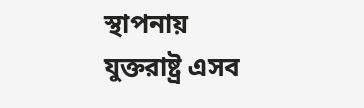স্থাপনায় যুক্তরাষ্ট্র এসব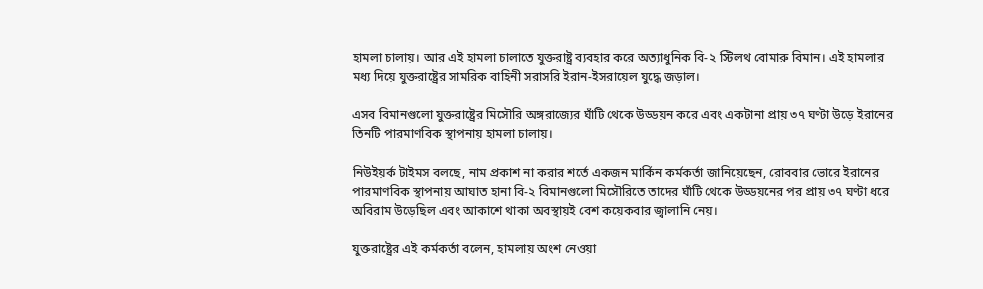হামলা চালায়। আর এই হামলা চালাতে যুক্তরাষ্ট্র ব্যবহার করে অত্যাধুনিক বি-২ স্টিলথ বোমারু বিমান। এই হামলার মধ্য দিয়ে যুক্তরাষ্ট্রের সামরিক বাহিনী সরাসরি ইরান-ইসরায়েল যুদ্ধে জড়াল।

এসব বিমানগুলো যুক্তরাষ্ট্রের মিসৌরি অঙ্গরাজ্যের ঘাঁটি থেকে উড্ডয়ন করে এবং একটানা প্রায় ৩৭ ঘণ্টা উড়ে ইরানের তিনটি পারমাণবিক স্থাপনায় হামলা চালায়।

নিউইয়র্ক টাইমস বলছে, নাম প্রকাশ না করার শর্তে একজন মার্কিন কর্মকর্তা জানিয়েছেন, রোববার ভোরে ইরানের পারমাণবিক স্থাপনায় আঘাত হানা বি-২ বিমানগুলো মিসৌরিতে তাদের ঘাঁটি থেকে উড্ডয়নের পর প্রায় ৩৭ ঘণ্টা ধরে অবিরাম উড়েছিল এবং আকাশে থাকা অবস্থায়ই বেশ কয়েকবার জ্বালানি নেয়।

যুক্তরাষ্ট্রের এই কর্মকর্তা বলেন, হামলায় অংশ নেওয়া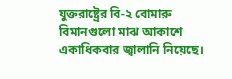যুক্তরাষ্ট্রের বি-২ বোমারু বিমানগুলো মাঝ আকাশে একাধিকবার জ্বালানি নিয়েছে।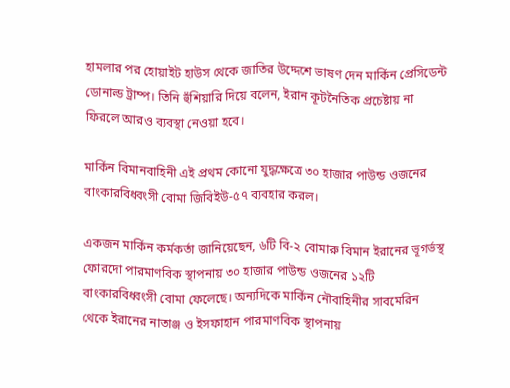হামলার পর হোয়াইট হাউস থেকে জাতির উদ্দেশে ভাষণ দেন মার্কিন প্রেসিডেন্ট ডোনাল্ড ট্রাম্প। তিনি হুঁশিয়ারি দিয়ে বলেন, ইরান কূটনৈতিক প্রচেষ্টায় না ফিরলে আরও ব্যবস্থা নেওয়া হবে।

মার্কিন বিমানবাহিনী এই প্রথম কোনো যুদ্ধক্ষেত্রে ৩০ হাজার পাউন্ড ওজনের বাংকারবিধ্বংসী বোমা জিবিইউ-৫৭ ব্যবহার করল।

একজন মার্কিন কর্মকর্তা জানিয়েছেন, ৬টি বি-২ বোমারু বিমান ইরানের ভূগর্ভস্থ ফোরদো পারমাণবিক স্থাপনায় ৩০ হাজার পাউন্ড ওজনের ১২টি বাংকারবিধ্বংসী বোমা ফেলেছে। অন্যদিকে মার্কিন নৌবাহিনীর সাবমেরিন থেকে ইরানের নাতাঞ্জ ও ইসফাহান পারমাণবিক স্থাপনায়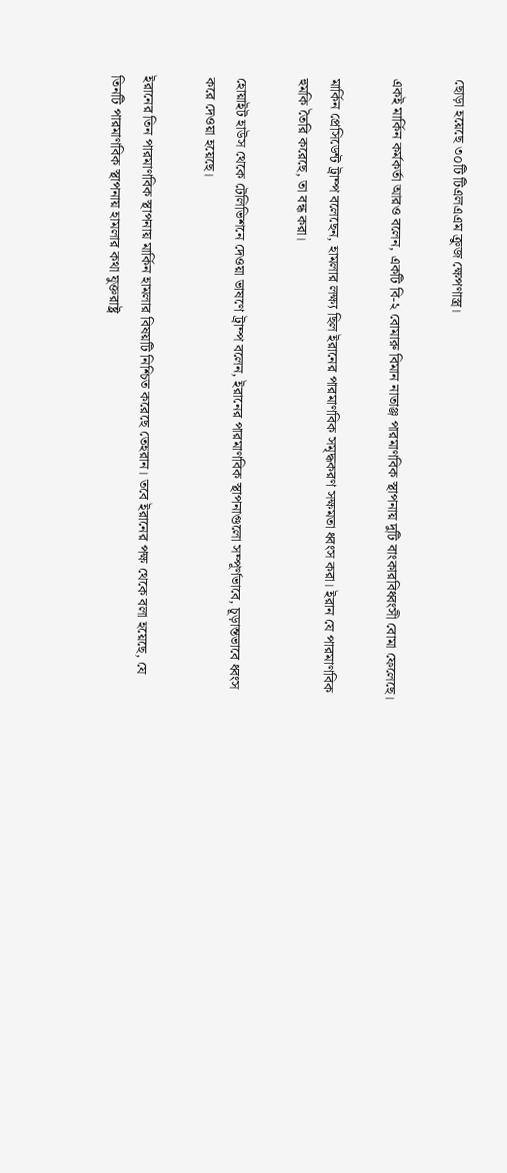ছোড়া হয়েছে ৩০টি টিএলএএম ক্রুজ ক্ষেপণাস্ত্র।

একই মার্কিন কর্মকর্তা আরও বলেন, একটি বি-২ বোমারু বিমান নাতাঞ্জ পারমাণবিক স্থাপনায় দুটি বাংকারবিধ্বংসী বোমা ফেলেছে।

মার্কিন প্রেসিডেন্ট ট্রাম্প বলেছেন, হামলার লক্ষ্য ছিল ইরানের পারমাণবিক সমৃদ্ধকরণ সক্ষমতা ধ্বংস করা। ইরান যে পারমাণবিক হুমকি তৈরি করেছে, তা বন্ধ করা।

হোয়াইট হাউস থেকে টেলিভিশনে দেওয়া ভাষণে ট্রাম্প বলেন, ইরানের পারমাণবিক স্থাপনাগুলো সম্পূর্ণভাবে, চূড়ান্তভাবে ধ্বংস করে দেওয়া হয়েছে।

ইরানের তিন পারমাণবিক স্থাপনায় মার্কিন হামলার বিষয়টি নিশ্চিত করেছে তেহরান। তবে ইরানের পক্ষ থেকে বলা হয়েছে, যে তিনটি পারমাণবিক স্থাপনায় হামলার কথা যুক্তরাষ্ট্র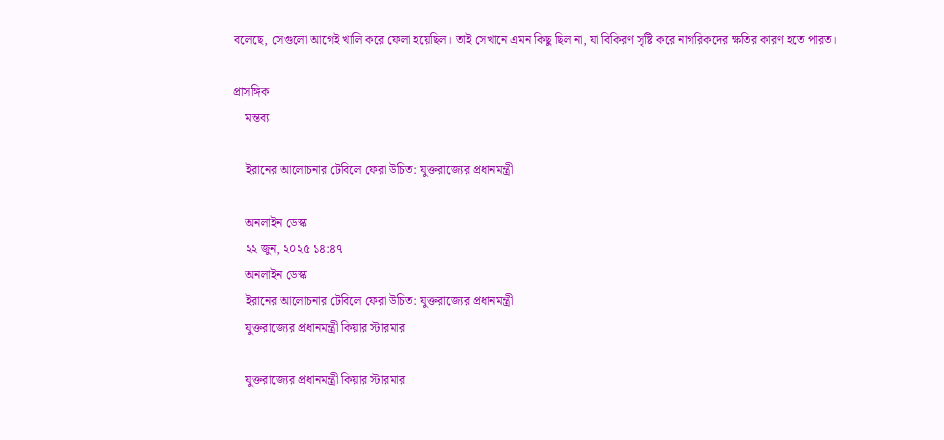বলেছে, সেগুলো আগেই খালি করে ফেলা হয়েছিল। তাই সেখানে এমন কিছু ছিল না, যা বিকিরণ সৃষ্টি করে নাগরিকদের ক্ষতির কারণ হতে পারত।

প্রাসঙ্গিক
    মন্তব্য

    ইরানের আলোচনার টেবিলে ফেরা উচিত: যুক্তরাজ্যের প্রধানমন্ত্রী

    অনলাইন ডেস্ক
    ২২ জুন, ২০২৫ ১৪:৪৭
    অনলাইন ডেস্ক
    ইরানের আলোচনার টেবিলে ফেরা উচিত: যুক্তরাজ্যের প্রধানমন্ত্রী
    যুক্তরাজ্যের প্রধানমন্ত্রী কিয়ার স্টারমার

    যুক্তরাজ্যের প্রধানমন্ত্রী কিয়ার স্টারমার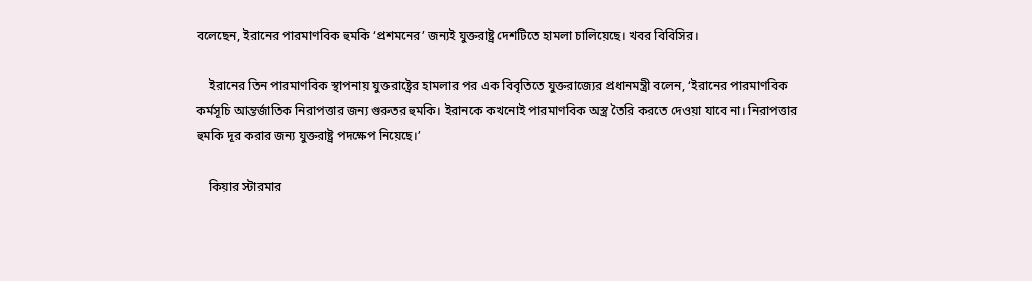বলেছেন, ইরানের পারমাণবিক হুমকি ‘প্রশমনের’ জন্যই যুক্তরাষ্ট্র দেশটিতে হামলা চালিয়েছে। খবর বিবিসির।

    ইরানের তিন পারমাণবিক স্থাপনায় যুক্তরাষ্ট্রের হামলার পর এক বিবৃতিতে যুক্তরাজ্যের প্রধানমন্ত্রী বলেন, ‘ইরানের পারমাণবিক কর্মসূচি আন্তর্জাতিক নিরাপত্তার জন্য গুরুতর হুমকি। ইরানকে কখনোই পারমাণবিক অস্ত্র তৈরি করতে দেওয়া যাবে না। নিরাপত্তার হুমকি দূর করার জন্য যুক্তরাষ্ট্র পদক্ষেপ নিয়েছে।’

    কিয়ার স্টারমার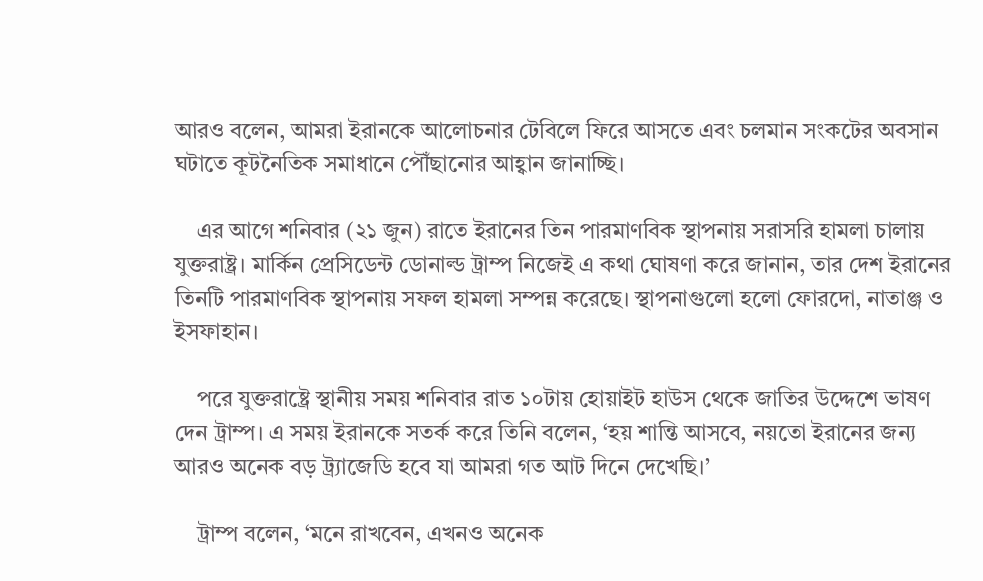আরও বলেন, আমরা ইরানকে আলোচনার টেবিলে ফিরে আসতে এবং চলমান সংকটের অবসান ঘটাতে কূটনৈতিক সমাধানে পৌঁছানোর আহ্বান জানাচ্ছি।

    এর আগে শনিবার (২১ জুন) রাতে ইরানের তিন পারমাণবিক স্থাপনায় সরাসরি হামলা চালায় যুক্তরাষ্ট্র। মার্কিন প্রেসিডেন্ট ডোনাল্ড ট্রাম্প নিজেই এ কথা ঘোষণা করে জানান, তার দেশ ইরানের তিনটি পারমাণবিক স্থাপনায় সফল হামলা সম্পন্ন করেছে। স্থাপনাগুলো হলো ফোরদো, নাতাঞ্জ ও ইসফাহান।

    পরে যুক্তরাষ্ট্রে স্থানীয় সময় শনিবার রাত ১০টায় হোয়াইট হাউস থেকে জাতির উদ্দেশে ভাষণ দেন ট্রাম্প। এ সময় ইরানকে সতর্ক করে তিনি বলেন, ‘হয় শান্তি আসবে, নয়তো ইরানের জন্য আরও অনেক বড় ট্র্যাজেডি হবে যা আমরা গত আট দিনে দেখেছি।’

    ট্রাম্প বলেন, ‘মনে রাখবেন, এখনও অনেক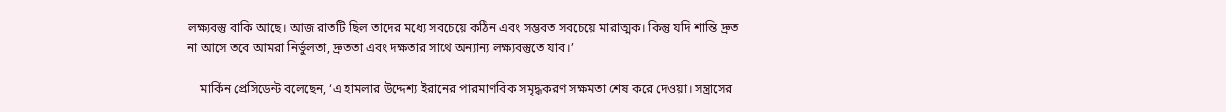লক্ষ্যবস্তু বাকি আছে। আজ রাতটি ছিল তাদের মধ্যে সবচেয়ে কঠিন এবং সম্ভবত সবচেয়ে মারাত্মক। কিন্তু যদি শান্তি দ্রুত না আসে তবে আমরা নির্ভুলতা, দ্রুততা এবং দক্ষতার সাথে অন্যান্য লক্ষ্যবস্তুতে যাব।’

    মার্কিন প্রেসিডেন্ট বলেছেন, ‘এ হামলার উদ্দেশ্য ইরানের পারমাণবিক সমৃদ্ধকরণ সক্ষমতা শেষ করে দেওয়া। সন্ত্রাসের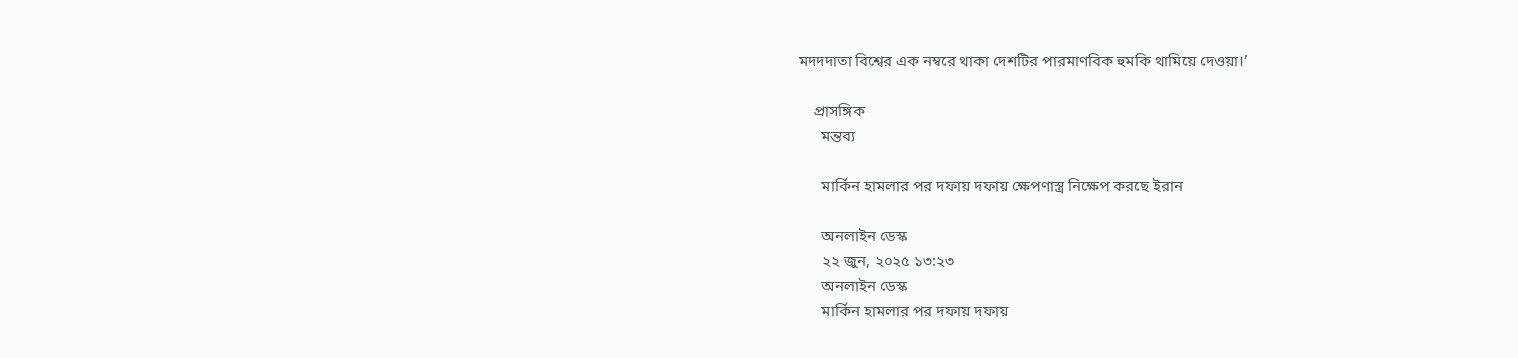মদদদাতা বিশ্বের এক নম্বরে থাকা দেশটির পারমাণবিক হুমকি থামিয়ে দেওয়া।’

    প্রাসঙ্গিক
      মন্তব্য

      মার্কিন হামলার পর দফায় দফায় ক্ষেপণাস্ত্র নিক্ষেপ করছে ইরান

      অনলাইন ডেস্ক
      ২২ জুন, ২০২৫ ১৩:২৩
      অনলাইন ডেস্ক
      মার্কিন হামলার পর দফায় দফায়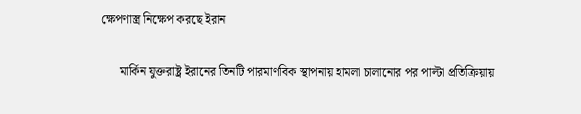ক্ষেপণাস্ত্র নিক্ষেপ করছে ইরান

      মার্কিন যুক্তরাষ্ট্র ইরানের তিনটি পারমাণবিক স্থাপনায় হামলা চালানোর পর পাল্টা প্রতিক্রিয়ায়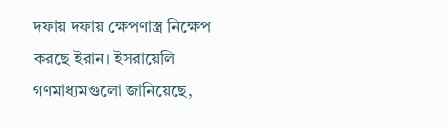দফায় দফায় ক্ষেপণাস্ত্র নিক্ষেপ করছে ইরান। ইসরায়েলি গণমাধ্যমগুলো জানিয়েছে,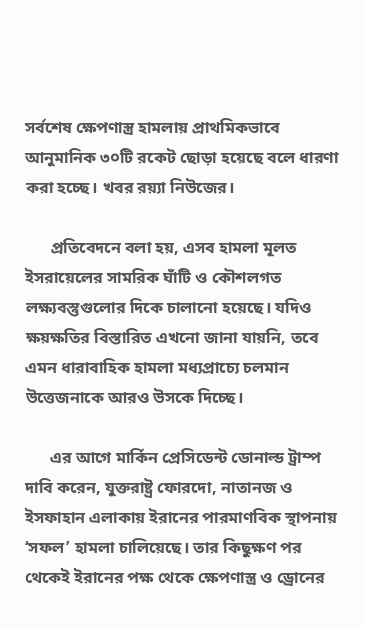সর্বশেষ ক্ষেপণাস্ত্র হামলায় প্রাথমিকভাবে আনুমানিক ৩০টি রকেট ছোড়া হয়েছে বলে ধারণা করা হচ্ছে। খবর রয়্যা নিউজের।

      প্রতিবেদনে বলা হয়, এসব হামলা মূলত ইসরায়েলের সামরিক ঘাঁটি ও কৌশলগত লক্ষ্যবস্তুগুলোর দিকে চালানো হয়েছে। যদিও ক্ষয়ক্ষতির বিস্তারিত এখনো জানা যায়নি, তবে এমন ধারাবাহিক হামলা মধ্যপ্রাচ্যে চলমান উত্তেজনাকে আরও উসকে দিচ্ছে।

      এর আগে মার্কিন প্রেসিডেন্ট ডোনাল্ড ট্রাম্প দাবি করেন, যুক্তরাষ্ট্র ফোরদো, নাতানজ ও ইসফাহান এলাকায় ইরানের পারমাণবিক স্থাপনায় ‘সফল’ হামলা চালিয়েছে। তার কিছুক্ষণ পর থেকেই ইরানের পক্ষ থেকে ক্ষেপণাস্ত্র ও ড্রোনের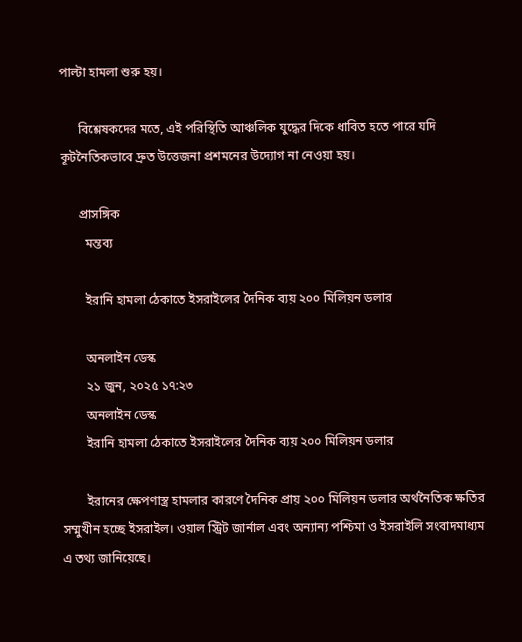পাল্টা হামলা শুরু হয়।

      বিশ্লেষকদের মতে, এই পরিস্থিতি আঞ্চলিক যুদ্ধের দিকে ধাবিত হতে পারে যদি কূটনৈতিকভাবে দ্রুত উত্তেজনা প্রশমনের উদ্যোগ না নেওয়া হয়।

      প্রাসঙ্গিক
        মন্তব্য

        ইরানি হামলা ঠেকাতে ইসরাইলের দৈনিক ব্যয় ২০০ মিলিয়ন ডলার

        অনলাইন ডেস্ক
        ২১ জুন, ২০২৫ ১৭:২৩
        অনলাইন ডেস্ক
        ইরানি হামলা ঠেকাতে ইসরাইলের দৈনিক ব্যয় ২০০ মিলিয়ন ডলার

        ইরানের ক্ষেপণাস্ত্র হামলার কারণে দৈনিক প্রায় ২০০ মিলিয়ন ডলার অর্থনৈতিক ক্ষতির সম্মুখীন হচ্ছে ইসরাইল। ওয়াল স্ট্রিট জার্নাল এবং অন্যান্য পশ্চিমা ও ইসরাইলি সংবাদমাধ্যম এ তথ্য জানিয়েছে।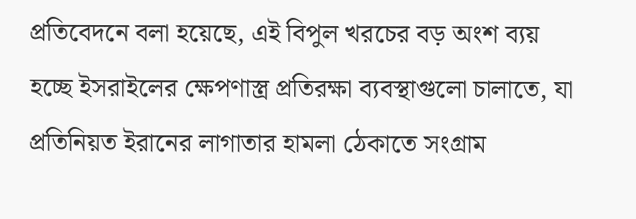প্রতিবেদনে বলা হয়েছে, এই বিপুল খরচের বড় অংশ ব্যয় হচ্ছে ইসরাইলের ক্ষেপণাস্ত্র প্রতিরক্ষা ব্যবস্থাগুলো চালাতে, যা প্রতিনিয়ত ইরানের লাগাতার হামলা ঠেকাতে সংগ্রাম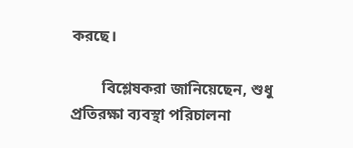করছে।

        বিশ্লেষকরা জানিয়েছেন, শুধু প্রতিরক্ষা ব্যবস্থা পরিচালনা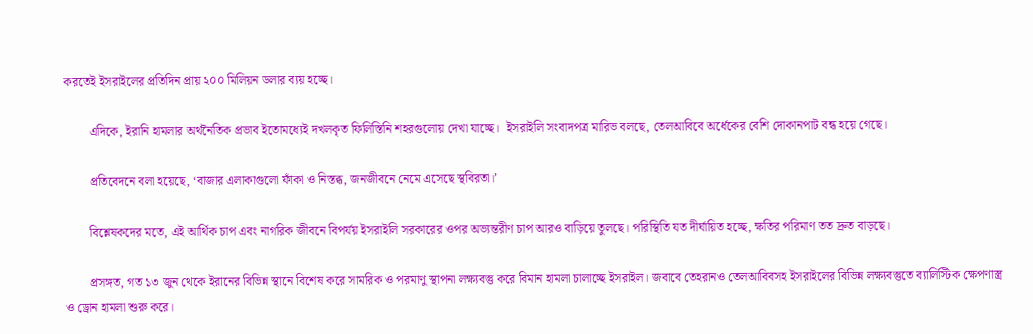করতেই ইসরাইলের প্রতিদিন প্রায় ২০০ মিলিয়ন ডলার ব্যয় হচ্ছে।

        এদিকে, ইরানি হামলার অর্থনৈতিক প্রভাব ইতোমধ্যেই দখলকৃত ফিলিস্তিনি শহরগুলোয় দেখা যাচ্ছে।  ইসরাইলি সংবাদপত্র মারিভ বলছে, তেলআবিবে অর্ধেকের বেশি দোকানপাট বন্ধ হয়ে গেছে।

        প্রতিবেদনে বলা হয়েছে, ‘বাজার এলাকাগুলো ফাঁকা ও নিস্তব্ধ, জনজীবনে নেমে এসেছে স্থবিরতা।’

        বিশ্লেষকদের মতে, এই আর্থিক চাপ এবং নাগরিক জীবনে বিপর্যয় ইসরাইলি সরকারের ওপর অভ্যন্তরীণ চাপ আরও বাড়িয়ে তুলছে। পরিস্থিতি যত দীর্ঘায়িত হচ্ছে, ক্ষতির পরিমাণ তত দ্রুত বাড়ছে।

        প্রসঙ্গত, গত ১৩ জুন থেকে ইরানের বিভিন্ন স্থানে বিশেষ করে সামরিক ও পরমাণু স্থাপনা লক্ষ্যবস্তু করে বিমান হামলা চালাচ্ছে ইসরাইল। জবাবে তেহরানও তেলআবিবসহ ইসরাইলের বিভিন্ন লক্ষ্যবস্তুতে ব্যালিস্টিক ক্ষেপণাস্ত্র ও ড্রোন হামলা শুরু করে।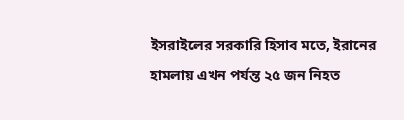ইসরাইলের সরকারি হিসাব মতে, ইরানের হামলায় এখন পর্যন্ত ২৫ জন নিহত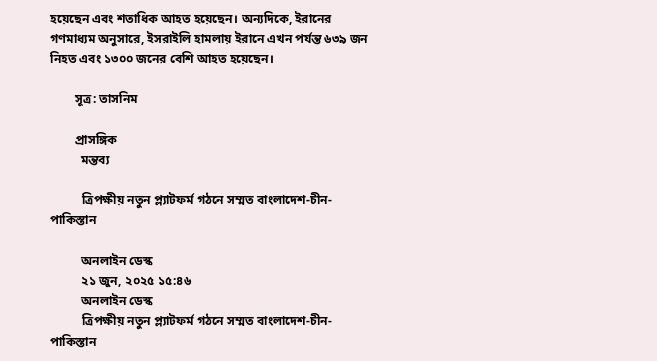হয়েছেন এবং শতাধিক আহত হয়েছেন। অন্যদিকে, ইরানের গণমাধ্যম অনুসারে, ইসরাইলি হামলায় ইরানে এখন পর্যন্ত ৬৩৯ জন নিহত এবং ১৩০০ জনের বেশি আহত হয়েছেন।

        সূত্র: তাসনিম

        প্রাসঙ্গিক
          মন্তব্য

          ত্রিপক্ষীয় নতুন প্ল্যাটফর্ম গঠনে সম্মত বাংলাদেশ-চীন-পাকিস্তান

          অনলাইন ডেস্ক
          ২১ জুন, ২০২৫ ১৫:৪৬
          অনলাইন ডেস্ক
          ত্রিপক্ষীয় নতুন প্ল্যাটফর্ম গঠনে সম্মত বাংলাদেশ-চীন-পাকিস্তান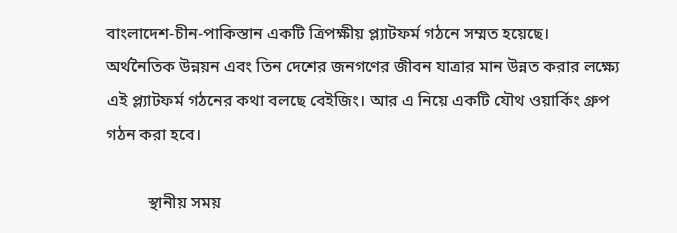বাংলাদেশ-চীন-পাকিস্তান একটি ত্রিপক্ষীয় প্ল্যাটফর্ম গঠনে সম্মত হয়েছে। অর্থনৈতিক উন্নয়ন এবং তিন দেশের জনগণের জীবন যাত্রার মান উন্নত করার লক্ষ্যে এই প্ল্যাটফর্ম গঠনের কথা বলছে বেইজিং। আর এ নিয়ে একটি যৌথ ওয়ার্কিং গ্রুপ গঠন করা হবে।

          স্থানীয় সময়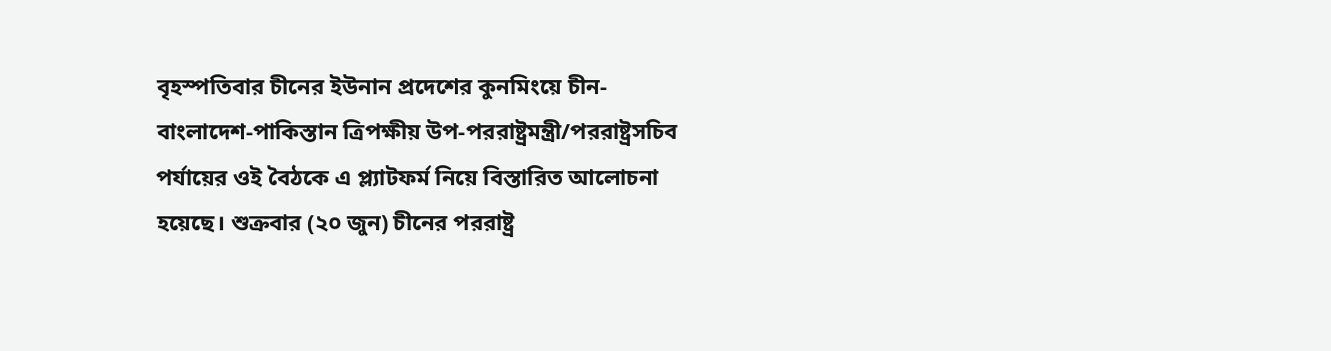বৃহস্পতিবার চীনের ইউনান প্রদেশের কুনমিংয়ে চীন-বাংলাদেশ-পাকিস্তান ত্রিপক্ষীয় উপ-পররাষ্ট্রমন্ত্রী/পররাষ্ট্রসচিব পর্যায়ের ওই বৈঠকে এ প্ল্যাটফর্ম নিয়ে বিস্তারিত আলোচনা হয়েছে। শুক্রবার (২০ জুন) চীনের পররাষ্ট্র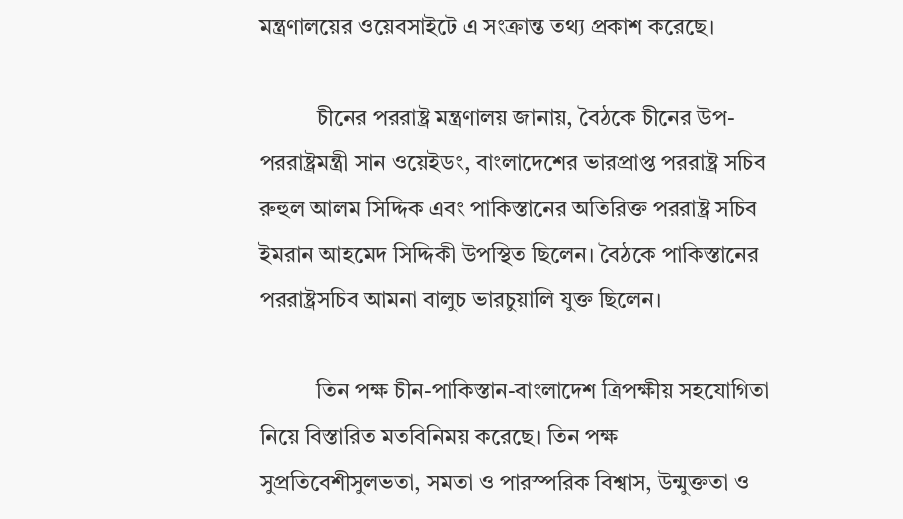মন্ত্রণালয়ের ওয়েবসাইটে এ সংক্রান্ত তথ্য প্রকাশ করেছে।

          চীনের পররাষ্ট্র মন্ত্রণালয় জানায়, বৈঠকে চীনের উপ-পররাষ্ট্রমন্ত্রী সান ওয়েইডং, বাংলাদেশের ভারপ্রাপ্ত পররাষ্ট্র সচিব রুহুল আলম সিদ্দিক এবং পাকিস্তানের অতিরিক্ত পররাষ্ট্র সচিব ইমরান আহমেদ সিদ্দিকী উপস্থিত ছিলেন। বৈঠকে পাকিস্তানের পররাষ্ট্রসচিব আমনা বালুচ ভারচুয়ালি যুক্ত ছিলেন।

          তিন পক্ষ চীন-পাকিস্তান-বাংলাদেশ ত্রিপক্ষীয় সহযোগিতা নিয়ে বিস্তারিত মতবিনিময় করেছে। তিন পক্ষ সুপ্রতিবেশীসুলভতা, সমতা ও পারস্পরিক বিশ্বাস, উন্মুক্ততা ও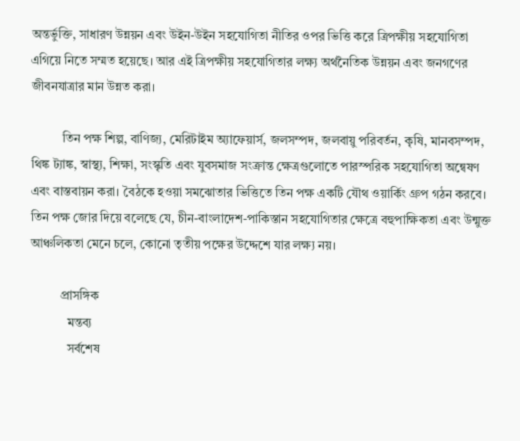অন্তর্ভুক্তি, সাধারণ উন্নয়ন এবং উইন-উইন সহযোগিতা নীতির ওপর ভিত্তি করে ত্রিপক্ষীয় সহযোগিতা এগিয়ে নিতে সম্মত হয়েছে। আর এই ত্রিপক্ষীয় সহযোগিতার লক্ষ্য অর্থনৈতিক উন্নয়ন এবং জনগণের জীবনযাত্রার মান উন্নত করা।

          তিন পক্ষ শিল্প, বাণিজ্য, মেরিটাইম অ্যাফেয়ার্স, জলসম্পদ, জলবায়ু পরিবর্তন, কৃষি, মানবসম্পদ, থিঙ্ক ট্যাঙ্ক, স্বাস্থ্য, শিক্ষা, সংস্কৃতি এবং যুবসমাজ সংক্রান্ত ক্ষেত্রগুলোতে পারস্পরিক সহযোগিতা অন্বেষণ এবং বাস্তবায়ন করা। বৈঠকে হওয়া সমঝোতার ভিত্তিতে তিন পক্ষ একটি যৌথ ওয়ার্কিং গ্রুপ গঠন করবে। তিন পক্ষ জোর দিয়ে বলেছে যে, চীন-বাংলাদেশ-পাকিস্তান সহযোগিতার ক্ষেত্রে বহুপাক্ষিকতা এবং উন্মুক্ত আঞ্চলিকতা মেনে চলে, কোনো তৃতীয় পক্ষের উদ্দেশে যার লক্ষ্য নয়।

          প্রাসঙ্গিক
            মন্তব্য
            সর্বশেষ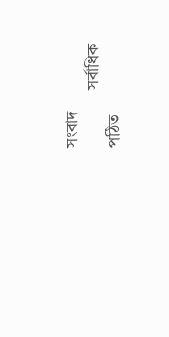সংবাদ
              সর্বাধিক পঠিত